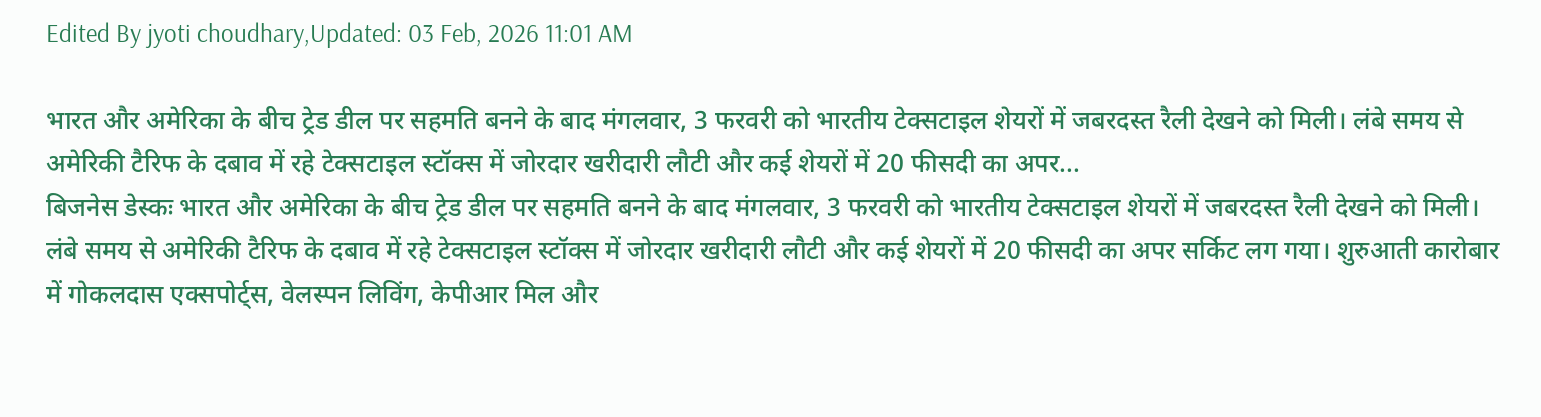Edited By jyoti choudhary,Updated: 03 Feb, 2026 11:01 AM

भारत और अमेरिका के बीच ट्रेड डील पर सहमति बनने के बाद मंगलवार, 3 फरवरी को भारतीय टेक्सटाइल शेयरों में जबरदस्त रैली देखने को मिली। लंबे समय से अमेरिकी टैरिफ के दबाव में रहे टेक्सटाइल स्टॉक्स में जोरदार खरीदारी लौटी और कई शेयरों में 20 फीसदी का अपर...
बिजनेस डेस्कः भारत और अमेरिका के बीच ट्रेड डील पर सहमति बनने के बाद मंगलवार, 3 फरवरी को भारतीय टेक्सटाइल शेयरों में जबरदस्त रैली देखने को मिली। लंबे समय से अमेरिकी टैरिफ के दबाव में रहे टेक्सटाइल स्टॉक्स में जोरदार खरीदारी लौटी और कई शेयरों में 20 फीसदी का अपर सर्किट लग गया। शुरुआती कारोबार में गोकलदास एक्सपोर्ट्स, वेलस्पन लिविंग, केपीआर मिल और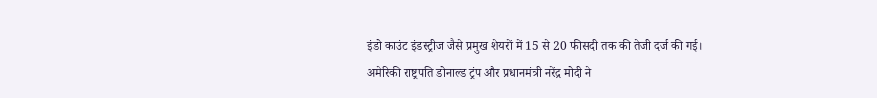इंडो काउंट इंडस्ट्रीज जैसे प्रमुख शेयरों में 15 से 20 फीसदी तक की तेजी दर्ज की गई।
अमेरिकी राष्ट्रपति डोनाल्ड ट्रंप और प्रधानमंत्री नरेंद्र मोदी ने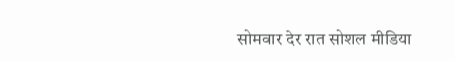सोमवार देर रात सोशल मीडिया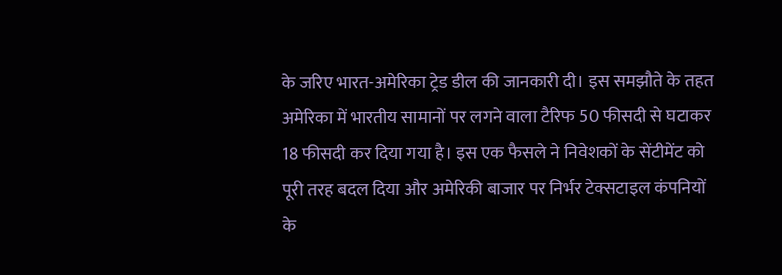के जरिए भारत-अमेरिका ट्रेड डील की जानकारी दी। इस समझौते के तहत अमेरिका में भारतीय सामानों पर लगने वाला टैरिफ 50 फीसदी से घटाकर 18 फीसदी कर दिया गया है। इस एक फैसले ने निवेशकों के सेंटीमेंट को पूरी तरह बदल दिया और अमेरिकी बाजार पर निर्भर टेक्सटाइल कंपनियों के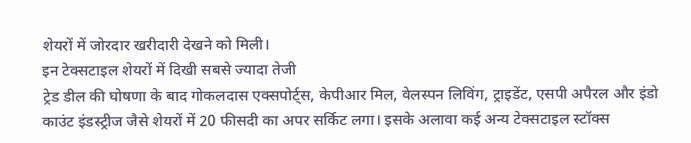शेयरों में जोरदार खरीदारी देखने को मिली।
इन टेक्सटाइल शेयरों में दिखी सबसे ज्यादा तेजी
ट्रेड डील की घोषणा के बाद गोकलदास एक्सपोर्ट्स, केपीआर मिल, वेलस्पन लिविंग, ट्राइडेंट, एसपी अपैरल और इंडो काउंट इंडस्ट्रीज जैसे शेयरों में 20 फीसदी का अपर सर्किट लगा। इसके अलावा कई अन्य टेक्सटाइल स्टॉक्स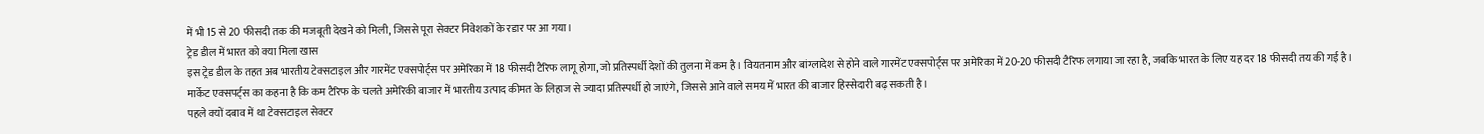में भी 15 से 20 फीसदी तक की मजबूती देखने को मिली, जिससे पूरा सेक्टर निवेशकों के रडार पर आ गया।
ट्रेड डील में भारत को क्या मिला खास
इस ट्रेड डील के तहत अब भारतीय टेक्सटाइल और गारमेंट एक्सपोर्ट्स पर अमेरिका में 18 फीसदी टैरिफ लागू होगा, जो प्रतिस्पर्धी देशों की तुलना में कम है। वियतनाम और बांग्लादेश से होने वाले गारमेंट एक्सपोर्ट्स पर अमेरिका में 20-20 फीसदी टैरिफ लगाया जा रहा है, जबकि भारत के लिए यह दर 18 फीसदी तय की गई है।
मार्केट एक्सपर्ट्स का कहना है कि कम टैरिफ के चलते अमेरिकी बाजार में भारतीय उत्पाद कीमत के लिहाज से ज्यादा प्रतिस्पर्धी हो जाएंगे, जिससे आने वाले समय में भारत की बाजार हिस्सेदारी बढ़ सकती है।
पहले क्यों दबाव में था टेक्सटाइल सेक्टर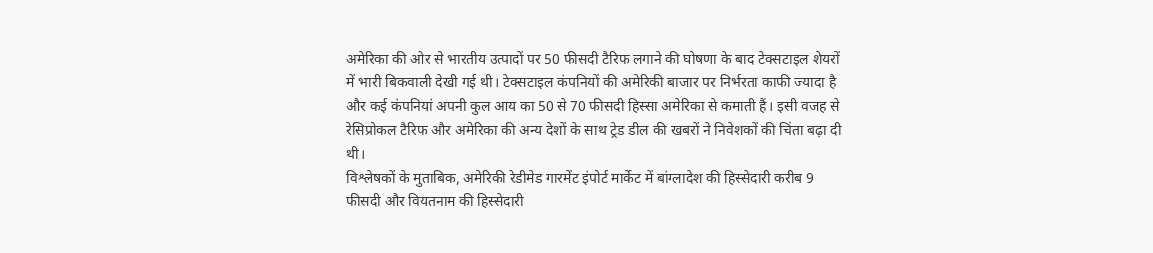अमेरिका की ओर से भारतीय उत्पादों पर 50 फीसदी टैरिफ लगाने की घोषणा के बाद टेक्सटाइल शेयरों में भारी बिकवाली देखी गई थी। टेक्सटाइल कंपनियों की अमेरिकी बाजार पर निर्भरता काफी ज्यादा है और कई कंपनियां अपनी कुल आय का 50 से 70 फीसदी हिस्सा अमेरिका से कमाती हैं। इसी वजह से रेसिप्रोकल टैरिफ और अमेरिका की अन्य देशों के साथ ट्रेड डील की खबरों ने निवेशकों की चिंता बढ़ा दी थी।
विश्लेषकों के मुताबिक, अमेरिकी रेडीमेड गारमेंट इंपोर्ट मार्केट में बांग्लादेश की हिस्सेदारी करीब 9 फीसदी और वियतनाम की हिस्सेदारी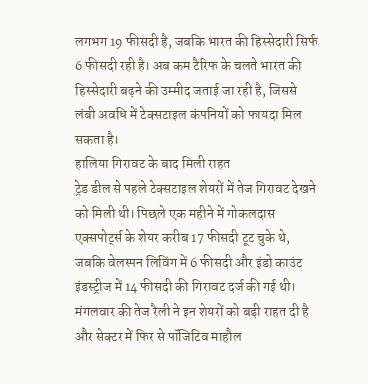लगभग 19 फीसदी है, जबकि भारत की हिस्सेदारी सिर्फ 6 फीसदी रही है। अब कम टैरिफ के चलते भारत की हिस्सेदारी बढ़ने की उम्मीद जताई जा रही है, जिससे लंबी अवधि में टेक्सटाइल कंपनियों को फायदा मिल सकता है।
हालिया गिरावट के बाद मिली राहत
ट्रेड डील से पहले टेक्सटाइल शेयरों में तेज गिरावट देखने को मिली थी। पिछले एक महीने में गोकलदास एक्सपोर्ट्स के शेयर करीब 17 फीसदी टूट चुके थे, जबकि वेलस्पन लिविंग में 6 फीसदी और इंडो काउंट इंडस्ट्रीज में 14 फीसदी की गिरावट दर्ज की गई थी। मंगलवार की तेज रैली ने इन शेयरों को बड़ी राहत दी है और सेक्टर में फिर से पॉजिटिव माहौल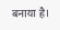बनाया है।